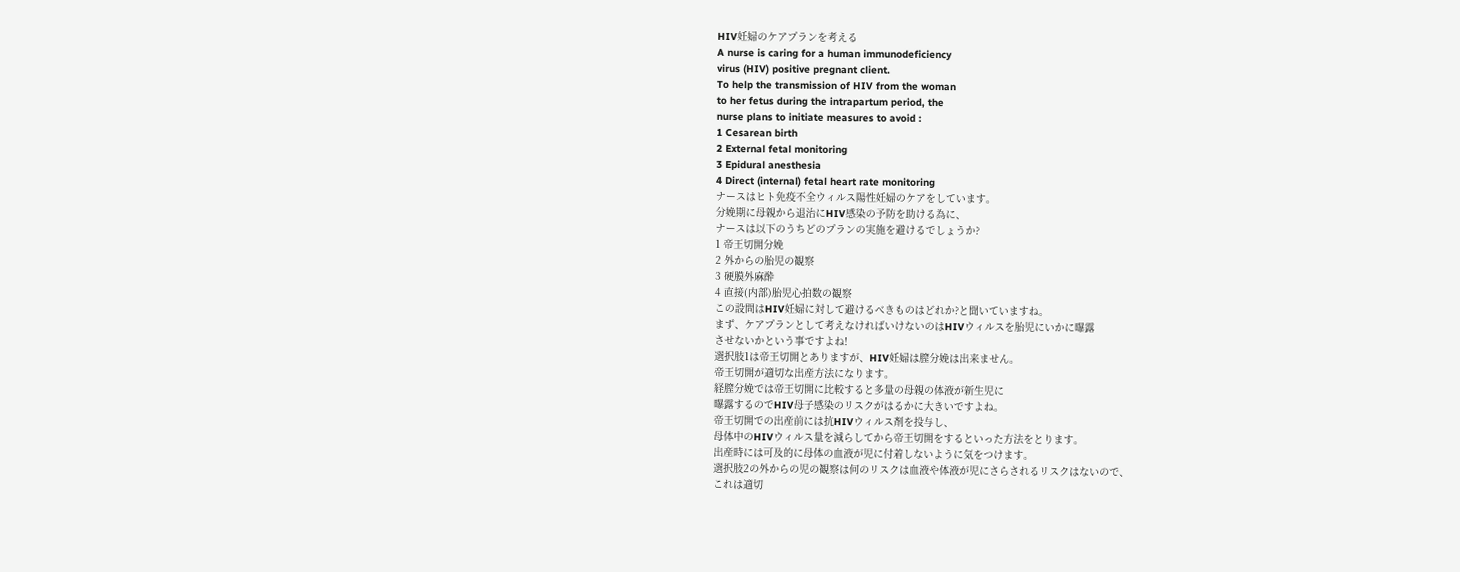HIV妊婦のケアプランを考える
A nurse is caring for a human immunodeficiency
virus (HIV) positive pregnant client.
To help the transmission of HIV from the woman
to her fetus during the intrapartum period, the
nurse plans to initiate measures to avoid :
1 Cesarean birth
2 External fetal monitoring
3 Epidural anesthesia
4 Direct (internal) fetal heart rate monitoring
ナースはヒト免疫不全ウィルス陽性妊婦のケアをしています。
分娩期に母親から退治にHIV感染の予防を助ける為に、
ナースは以下のうちどのプランの実施を避けるでしょうか?
1 帝王切開分娩
2 外からの胎児の観察
3 硬膜外麻酔
4 直接(内部)胎児心拍数の観察
この設問はHIV妊婦に対して避けるべきものはどれか?と聞いていますね。
まず、ケアプランとして考えなければいけないのはHIVウィルスを胎児にいかに曝露
させないかという事ですよね!
選択肢1は帝王切開とありますが、HIV妊婦は膣分娩は出来ません。
帝王切開が適切な出産方法になります。
経膣分娩では帝王切開に比較すると多量の母親の体液が新生児に
曝露するのでHIV母子感染のリスクがはるかに大きいですよね。
帝王切開での出産前には抗HIVウィルス剤を投与し、
母体中のHIVウィルス量を減らしてから帝王切開をするといった方法をとります。
出産時には可及的に母体の血液が児に付着しないように気をつけます。
選択肢2の外からの児の観察は何のリスクは血液や体液が児にさらされるリスクはないので、
これは適切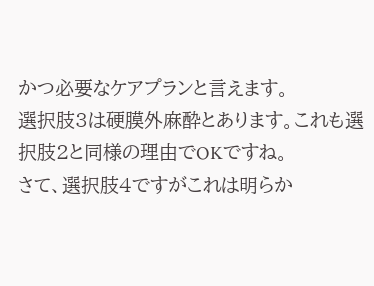かつ必要なケアプランと言えます。
選択肢3は硬膜外麻酔とあります。これも選択肢2と同様の理由でOKですね。
さて、選択肢4ですがこれは明らか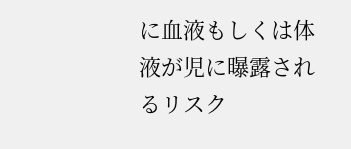に血液もしくは体液が児に曝露されるリスク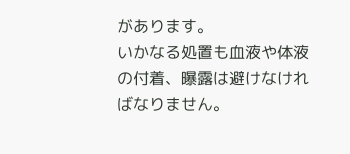があります。
いかなる処置も血液や体液の付着、曝露は避けなければなりません。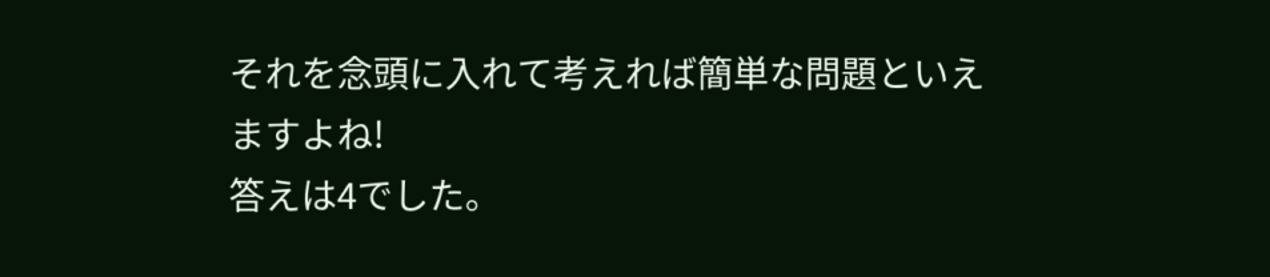それを念頭に入れて考えれば簡単な問題といえますよね!
答えは4でした。